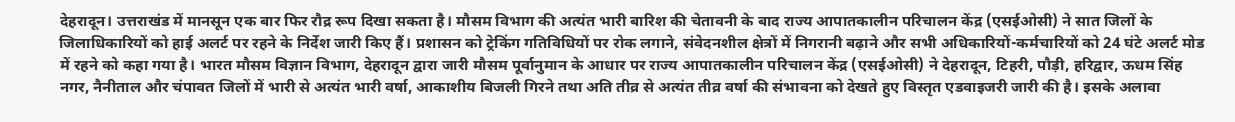देहरादून। उत्तराखंड में मानसून एक बार फिर रौद्र रूप दिखा सकता है। मौसम विभाग की अत्यंत भारी बारिश की चेतावनी के बाद राज्य आपातकालीन परिचालन केंद्र (एसईओसी) ने सात जिलों के जिलाधिकारियों को हाई अलर्ट पर रहने के निर्देश जारी किए हैं। प्रशासन को ट्रेकिंग गतिविधियों पर रोक लगाने, संवेदनशील क्षेत्रों में निगरानी बढ़ाने और सभी अधिकारियों-कर्मचारियों को 24 घंटे अलर्ट मोड में रहने को कहा गया है। भारत मौसम विज्ञान विभाग, देहरादून द्वारा जारी मौसम पूर्वानुमान के आधार पर राज्य आपातकालीन परिचालन केंद्र (एसईओसी) ने देहरादून, टिहरी, पौड़ी, हरिद्वार, ऊधम सिंह नगर, नैनीताल और चंपावत जिलों में भारी से अत्यंत भारी वर्षा, आकाशीय बिजली गिरने तथा अति तीव्र से अत्यंत तीव्र वर्षा की संभावना को देखते हुए विस्तृत एडवाइजरी जारी की है। इसके अलावा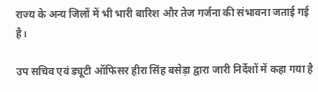राज्य के अन्य जिलों में भी भारी बारिश और तेज गर्जना की संभावना जताई गई है।

उप सचिव एवं ड्यूटी ऑफिसर हीरा सिंह बसेड़ा द्वारा जारी निर्देशों में कहा गया है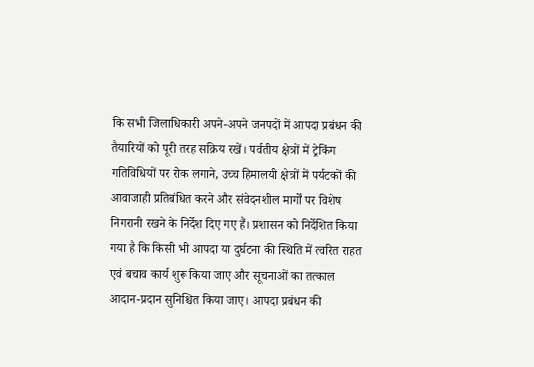कि सभी जिलाधिकारी अपने-अपने जनपदों में आपदा प्रबंधन की तैयारियों को पूरी तरह सक्रिय रखें। पर्वतीय क्षेत्रों में ट्रेकिंग गतिविधियों पर रोक लगाने, उच्च हिमालयी क्षेत्रों में पर्यटकों की आवाजाही प्रतिबंधित करने और संवेदनशील मार्गों पर विशेष निगरानी रखने के निर्देश दिए गए हैं। प्रशासन को निर्देशित किया गया है कि किसी भी आपदा या दुर्घटना की स्थिति में त्वरित राहत एवं बचाव कार्य शुरू किया जाए और सूचनाओं का तत्काल आदान-प्रदान सुनिश्चित किया जाए। आपदा प्रबंधन की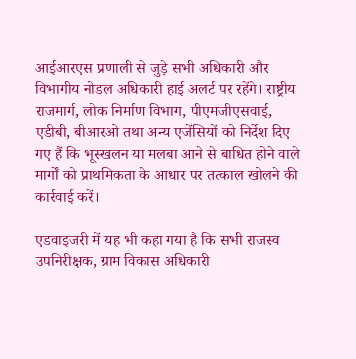आईआरएस प्रणाली से जुड़े सभी अधिकारी और विभागीय नोडल अधिकारी हाई अलर्ट पर रहेंगे। राष्ट्रीय राजमार्ग, लोक निर्माण विभाग, पीएमजीएसवाई, एडीबी, बीआरओ तथा अन्य एजेंसियों को निर्देश दिए गए हैं कि भूस्खलन या मलबा आने से बाधित होने वाले मार्गों को प्राथमिकता के आधार पर तत्काल खोलने की कार्रवाई करें।

एडवाइजरी में यह भी कहा गया है कि सभी राजस्व उपनिरीक्षक, ग्राम विकास अधिकारी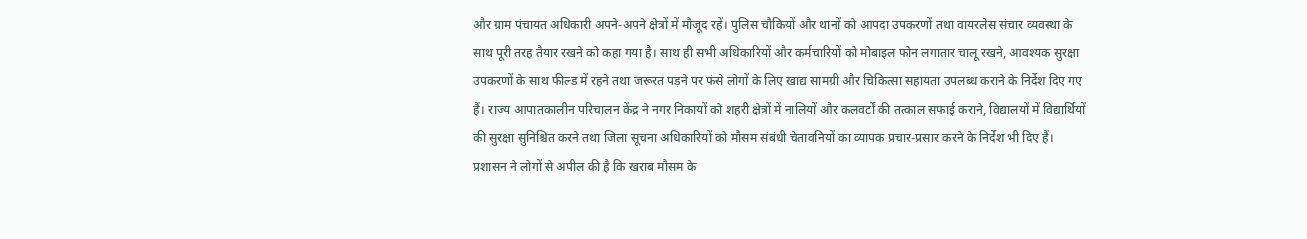और ग्राम पंचायत अधिकारी अपने-अपने क्षेत्रों में मौजूद रहें। पुलिस चौकियों और थानों को आपदा उपकरणों तथा वायरलेस संचार व्यवस्था के साथ पूरी तरह तैयार रखने को कहा गया है। साथ ही सभी अधिकारियों और कर्मचारियों को मोबाइल फोन लगातार चालू रखने, आवश्यक सुरक्षा उपकरणों के साथ फील्ड में रहने तथा जरूरत पड़ने पर फंसे लोगों के लिए खाद्य सामग्री और चिकित्सा सहायता उपलब्ध कराने के निर्देश दिए गए हैं। राज्य आपातकालीन परिचालन केंद्र ने नगर निकायों को शहरी क्षेत्रों में नालियों और कलवर्टों की तत्काल सफाई कराने, विद्यालयों में विद्यार्थियों की सुरक्षा सुनिश्चित करने तथा जिला सूचना अधिकारियों को मौसम संबंधी चेतावनियों का व्यापक प्रचार-प्रसार करने के निर्देश भी दिए हैं। प्रशासन ने लोगों से अपील की है कि खराब मौसम के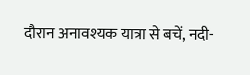दौरान अनावश्यक यात्रा से बचें, नदी-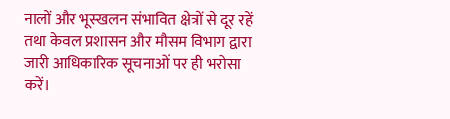नालों और भूस्खलन संभावित क्षेत्रों से दूर रहें तथा केवल प्रशासन और मौसम विभाग द्वारा जारी आधिकारिक सूचनाओं पर ही भरोसा करें।